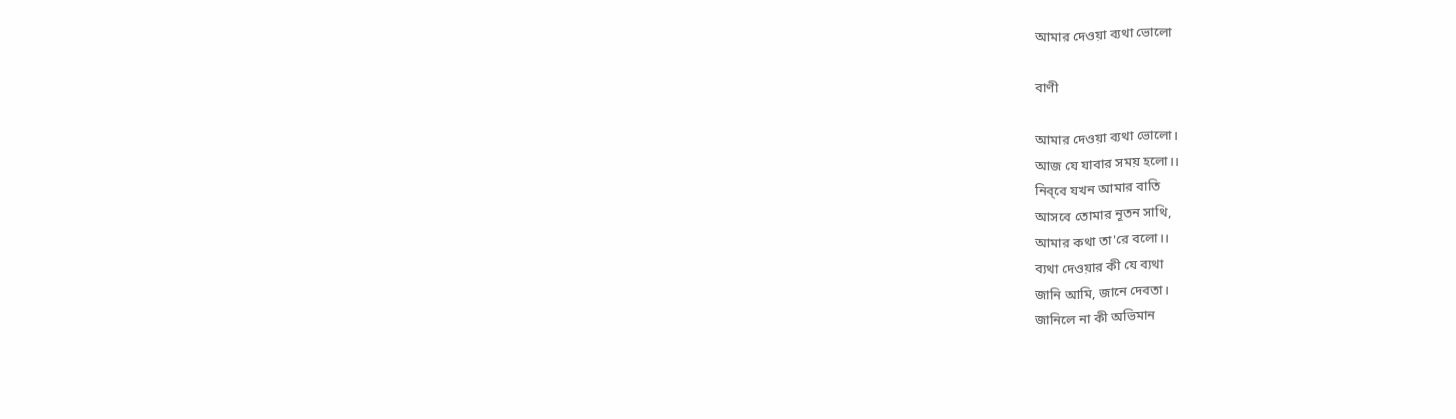আমার দেওয়া ব্যথা ভোলো

বাণী

আমার দেওয়া ব্যথা ভোলো।
আজ যে যাবার সময় হলো।।
নিব্‌বে যখন আমার বাতি
আসবে তোমার নূতন সাথি,
আমার কথা তা'রে বলো।।
ব্যথা দেওয়ার কী যে ব্যথা
জানি আমি, জানে দেবতা।
জানিলে না কী অভিমান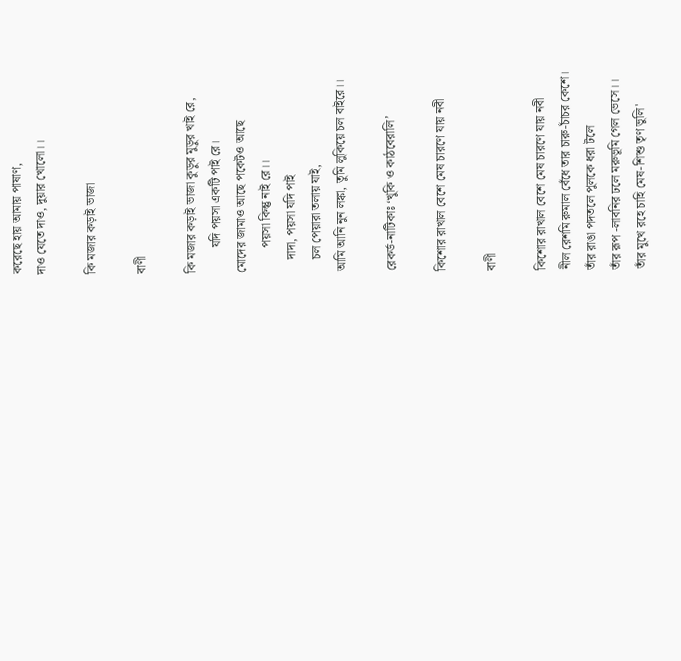করেছে হায় আমায় পাষাণ,
দাও যেতে দাও, দুয়ার খোলো।।

কি মজার কড়াই ভাজা

বাণী

কি মজার কড়াই ভাজা কুড়ুর মুড়ুর খাই রে,
        যদি পয়সা একটি পাই রে।
মোদের জামাও আছে পকেটও আছে
        পয়সা কিন্তু নাই রে।।
    দাদা, পয়সা যদি পাই
    চল পেয়ারা তলায় যাই,
আমি আনি নুন লঙ্কা, তুমি লুকিয়ে চল বাইরে।।

রেকর্ড-নাটিকাঃ ‌‘খুকি ও কাঠবেরালি’

কিশোর রাখাল বেশে মেষ চারণে যায় নবী

বাণী

কিশোর রাখাল বেশে মেষ চারণে যায় নবী
নীল রেশমি রুমাল বেঁধে তার চারু-চাঁচর কেশে।
তাঁর রাঙা পদতলে পুলকে ধরা টলে
তাঁর রূপ -লাবনির ঢলে মরুভূমি গেল ভেসে।।
তাঁর মুখে রহে চাহি মেষ-শিশু তৃণ ভুলি‌'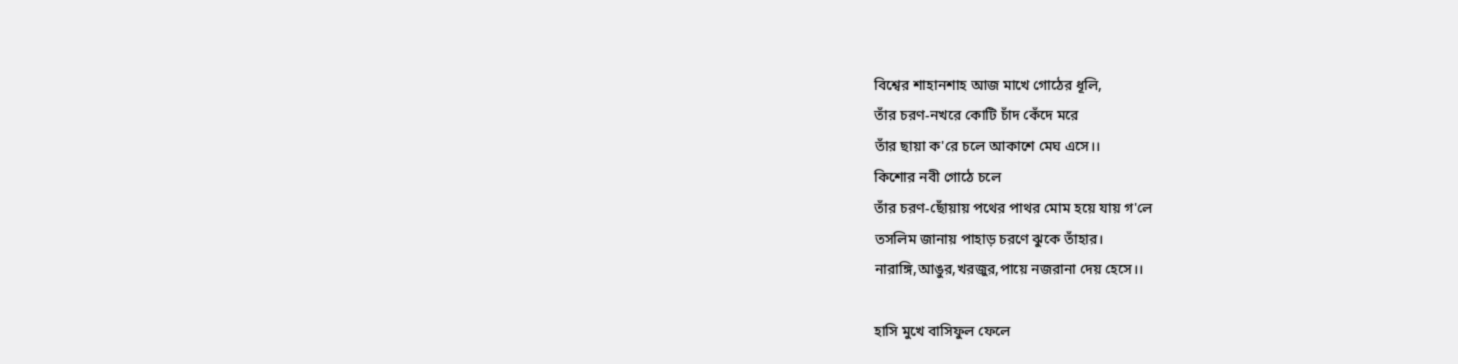বিশ্বের শাহানশাহ আজ মাখে গোঠের ধূলি,
তাঁর চরণ-নখরে কোটি চাঁদ কেঁদে মরে
তাঁর ছায়া ক'রে চলে আকাশে মেঘ এসে।।
কিশোর নবী গোঠে চলে
তাঁর চরণ-ছোঁয়ায় পথের পাথর মোম হয়ে যায় গ'লে
তসলিম জানায় পাহাড় চরণে ঝুকে তাঁহার।
নারাঙ্গি,আঙুর,খরজুর,পায়ে নজরানা দেয় হেসে।।

হাসি মুখে বাসিফুল ফেলে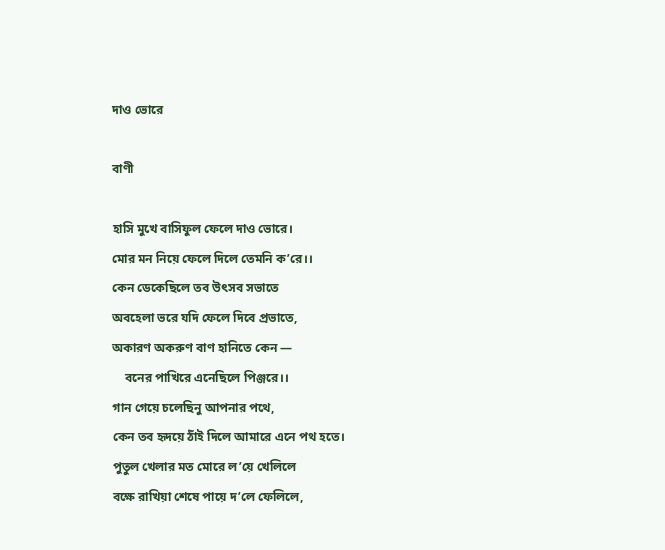দাও ভোরে

বাণী

হাসি মুখে বাসিফুল ফেলে দাও ভোরে।
মোর মন নিয়ে ফেলে দিলে তেমনি ক’রে।।
কেন ডেকেছিলে তব উৎসব সভাতে
অবহেলা ভরে যদি ফেলে দিবে প্রভাতে,
অকারণ অকরুণ বাণ হানিতে কেন —
    বনের পাখিরে এনেছিলে পিঞ্জরে।।
গান গেয়ে চলেছিনু আপনার পথে,
কেন তব হৃদয়ে ঠাঁই দিলে আমারে এনে পথ হতে।
পুতুল খেলার মত মোরে ল’য়ে খেলিলে
বক্ষে রাখিয়া শেষে পায়ে দ’লে ফেলিলে,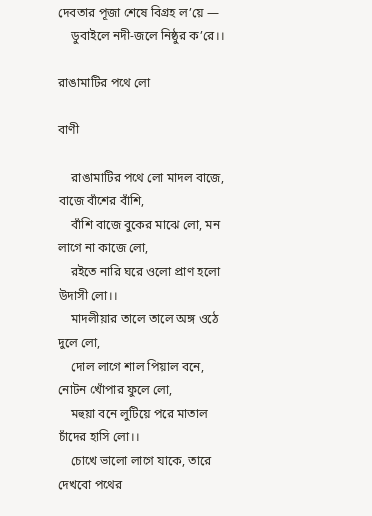দেবতার পূজা শেষে বিগ্রহ ল’য়ে —
    ডুবাইলে নদী-জলে নিষ্ঠুর ক’রে।।

রাঙামাটির পথে লো

বাণী

    রাঙামাটির পথে লো মাদল বাজে, বাজে বাঁশের বাঁশি,
    বাঁশি বাজে বুকের মাঝে লো, মন লাগে না কাজে লো,
    রইতে নারি ঘরে ওলো প্রাণ হলো উদাসী লো।।
    মাদলীয়ার তালে তালে অঙ্গ ওঠে দুলে লো,
    দোল লাগে শাল পিয়াল বনে, নোটন খোঁপার ফুলে লো,
    মহুয়া বনে লুটিয়ে পরে মাতাল চাঁদের হাসি লো।।
    চোখে ভালো লাগে যাকে, তারে দেখবো পথের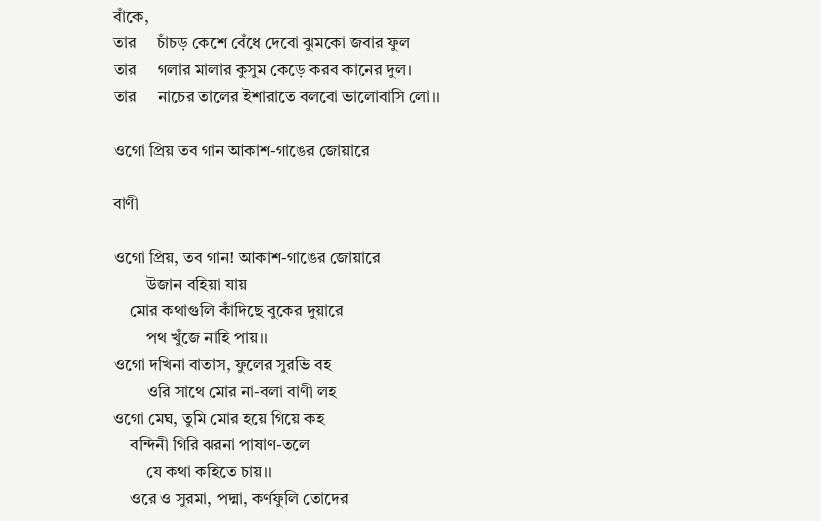বাঁকে,
তার     চাঁচড় কেশে বেঁধে দেবো ঝুমকো জবার ফুল
তার     গলার মালার কুসুম কেড়ে করব কানের দুল।
তার     নাচের তালের ইশারাতে বলবো ভালোবাসি লো।।

ওগো প্রিয় তব গান আকাশ-গাঙের জোয়ারে

বাণী

ওগো প্রিয়, তব গান! আকাশ-গাঙের জোয়ারে
        উজান বহিয়া যায়
    মোর কথাগুলি কাঁদিছে বুকের দুয়ারে
        পথ খুঁজে নাহি পায়।।
ওগো দখিনা বাতাস, ফুলের সুরভি বহ
        ওরি সাথে মোর না-বলা বাণী লহ
ওগো মেঘ, তুমি মোর হয়ে গিয়ে কহ
    বন্দিনী গিরি ঝরনা পাষাণ-তলে
        যে কথা কহিতে চায়।।
    ওরে ও সুরমা, পদ্মা, কর্ণফুলি তোদের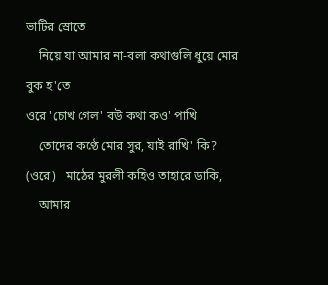ভাটির স্রোতে
    নিয়ে যা আমার না-বলা কথাগুলি ধুয়ে মোর বুক হ'তে
ওরে 'চোখ গেল' বউ কথা কও' পাখি
    তোদের কণ্ঠে মোর সুর, যাই রাখি' কি?
(ওরে)   মাঠের মুরলী কহিও তাহারে ডাকি,
    আমার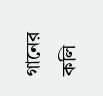গানের কলি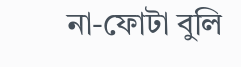না-ফোটা বুলি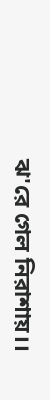ঝ'রে গেল নিরাশায়।।